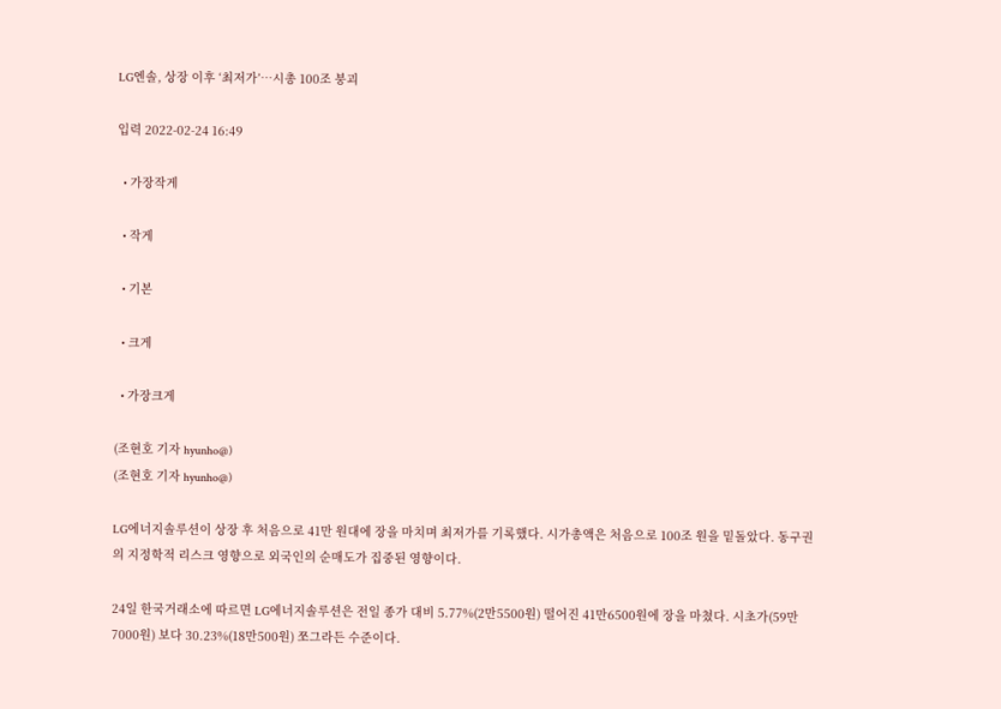LG엔솔, 상장 이후 ‘최저가’…시총 100조 붕괴

입력 2022-02-24 16:49

  • 가장작게

  • 작게

  • 기본

  • 크게

  • 가장크게

(조현호 기자 hyunho@)
(조현호 기자 hyunho@)

LG에너지솔루션이 상장 후 처음으로 41만 원대에 장을 마치며 최저가를 기록했다. 시가총액은 처음으로 100조 원을 밑돌았다. 동구권의 지정학적 리스크 영향으로 외국인의 순매도가 집중된 영향이다.

24일 한국거래소에 따르면 LG에너지솔루션은 전일 종가 대비 5.77%(2만5500원) 떨어진 41만6500원에 장을 마쳤다. 시초가(59만7000원) 보다 30.23%(18만500원) 쪼그라든 수준이다.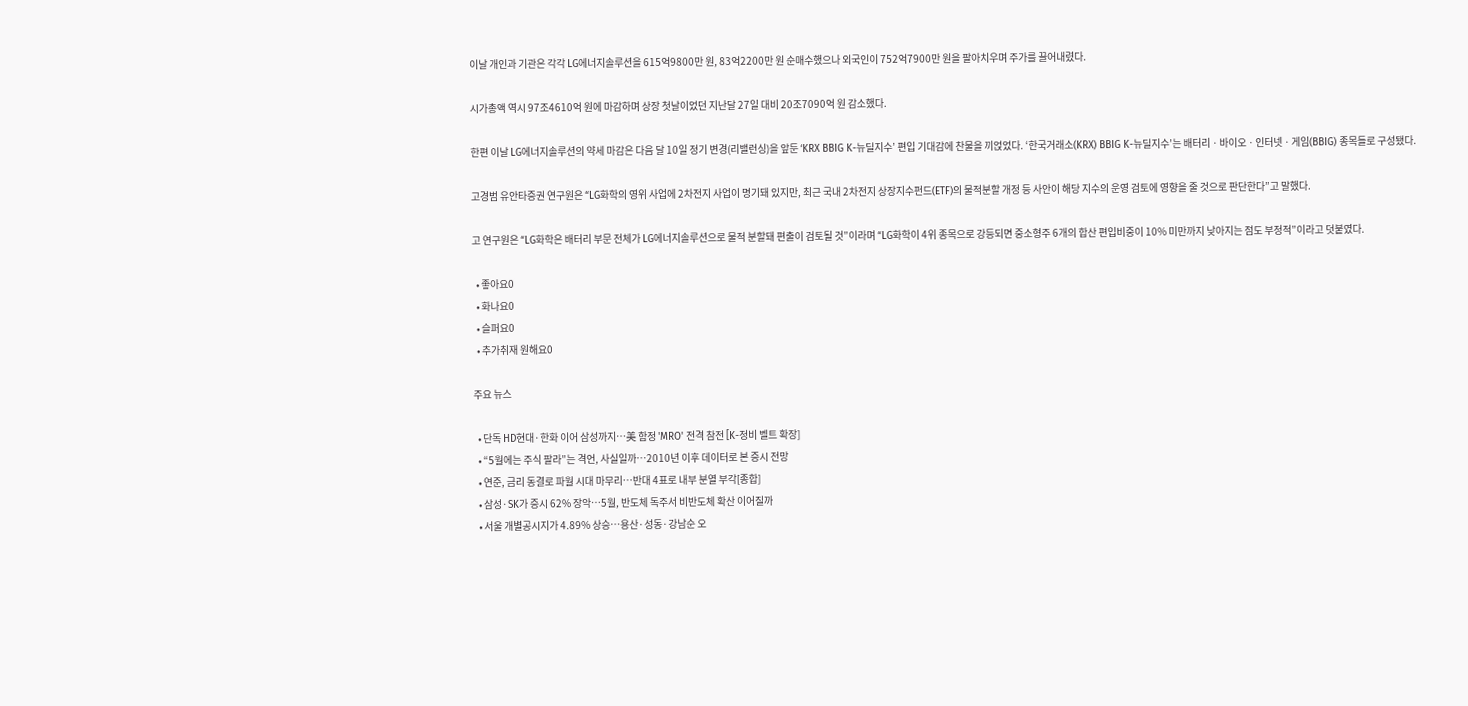이날 개인과 기관은 각각 LG에너지솔루션을 615억9800만 원, 83억2200만 원 순매수했으나 외국인이 752억7900만 원을 팔아치우며 주가를 끌어내렸다.

시가총액 역시 97조4610억 원에 마감하며 상장 첫날이었던 지난달 27일 대비 20조7090억 원 감소했다.

한편 이날 LG에너지솔루션의 약세 마감은 다음 달 10일 정기 변경(리밸런싱)을 앞둔 ‘KRX BBIG K-뉴딜지수’ 편입 기대감에 찬물을 끼얹었다. ‘한국거래소(KRX) BBIG K-뉴딜지수’는 배터리ㆍ바이오ㆍ인터넷ㆍ게임(BBIG) 종목들로 구성됐다.

고경범 유안타증권 연구원은 “LG화학의 영위 사업에 2차전지 사업이 명기돼 있지만, 최근 국내 2차전지 상장지수펀드(ETF)의 물적분할 개정 등 사안이 해당 지수의 운영 검토에 영향을 줄 것으로 판단한다”고 말했다.

고 연구원은 “LG화학은 배터리 부문 전체가 LG에너지솔루션으로 물적 분할돼 편출이 검토될 것”이라며 “LG화학이 4위 종목으로 강등되면 중소형주 6개의 합산 편입비중이 10% 미만까지 낮아지는 점도 부정적”이라고 덧붙였다.

  • 좋아요0
  • 화나요0
  • 슬퍼요0
  • 추가취재 원해요0

주요 뉴스

  • 단독 HD현대·한화 이어 삼성까지⋯美 함정 'MRO' 전격 참전 [K-정비 벨트 확장]
  • “5월에는 주식 팔라”는 격언, 사실일까⋯2010년 이후 데이터로 본 증시 전망
  • 연준, 금리 동결로 파월 시대 마무리…반대 4표로 내부 분열 부각[종합]
  • 삼성·SK가 증시 62% 장악…5월, 반도체 독주서 비반도체 확산 이어질까
  • 서울 개별공시지가 4.89% 상승⋯용산·성동·강남순 오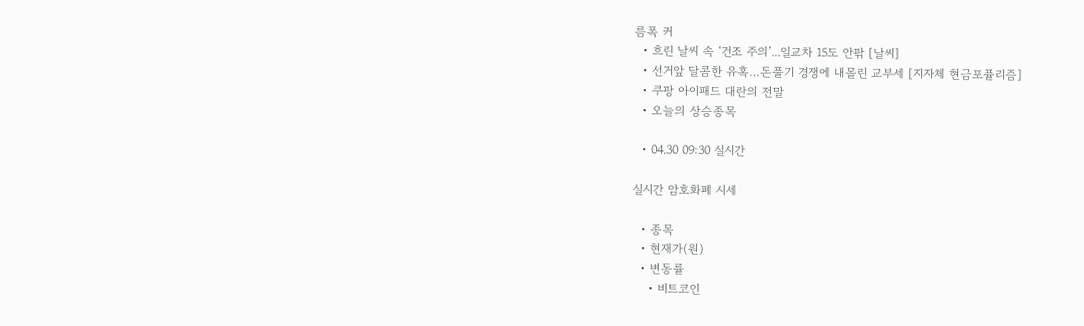름폭 커
  • 흐린 날씨 속 ‘건조 주의’...일교차 15도 안팎 [날씨]
  • 선거앞 달콤한 유혹…돈풀기 경쟁에 내몰린 교부세 [지자체 현금포퓰리즘]
  • 쿠팡 아이패드 대란의 전말
  • 오늘의 상승종목

  • 04.30 09:30 실시간

실시간 암호화폐 시세

  • 종목
  • 현재가(원)
  • 변동률
    • 비트코인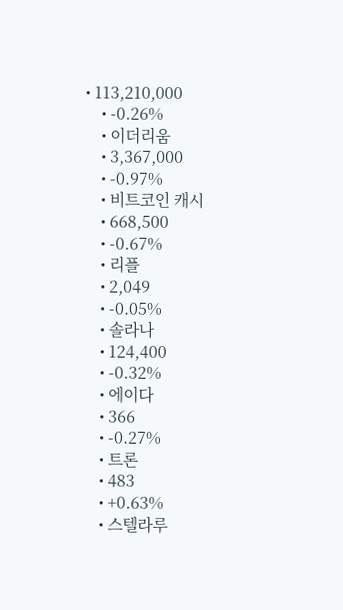• 113,210,000
    • -0.26%
    • 이더리움
    • 3,367,000
    • -0.97%
    • 비트코인 캐시
    • 668,500
    • -0.67%
    • 리플
    • 2,049
    • -0.05%
    • 솔라나
    • 124,400
    • -0.32%
    • 에이다
    • 366
    • -0.27%
    • 트론
    • 483
    • +0.63%
    • 스텔라루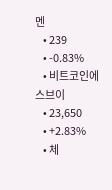멘
    • 239
    • -0.83%
    • 비트코인에스브이
    • 23,650
    • +2.83%
    • 체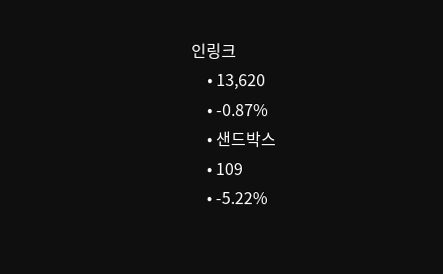인링크
    • 13,620
    • -0.87%
    • 샌드박스
    • 109
    • -5.22%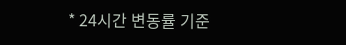* 24시간 변동률 기준